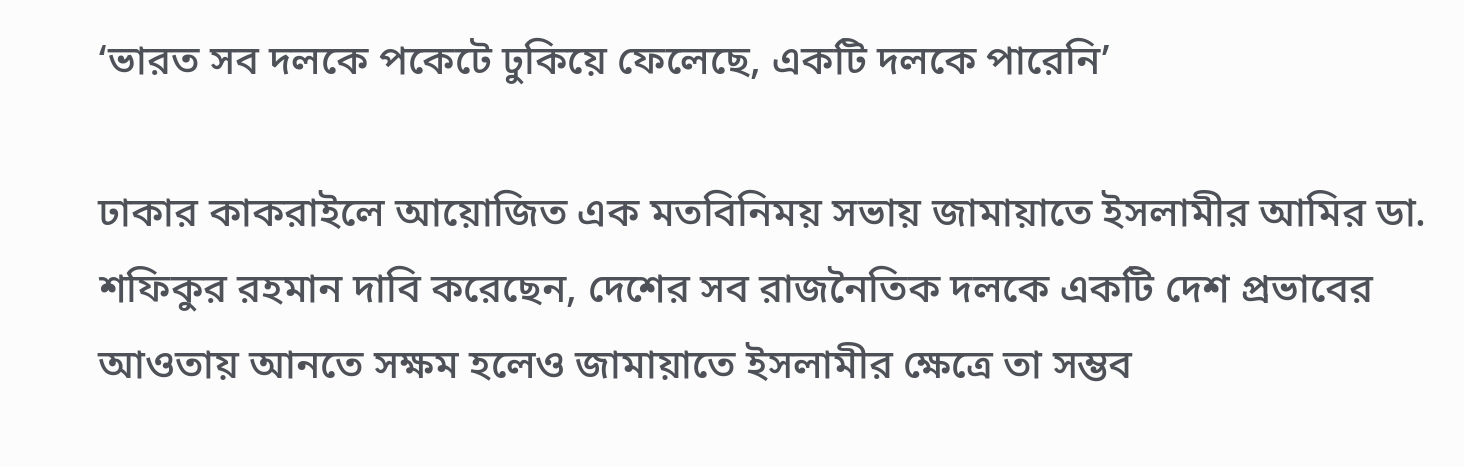‘ভারত সব দলকে পকেটে ঢুকিয়ে ফেলেছে, একটি দলকে পারেনি’

ঢাকার কাকরাইলে আয়োজিত এক মতবিনিময় সভায় জামায়াতে ইসলামীর আমির ডা. শফিকুর রহমান দাবি করেছেন, দেশের সব রাজনৈতিক দলকে একটি দেশ প্রভাবের আওতায় আনতে সক্ষম হলেও জামায়াতে ইসলামীর ক্ষেত্রে তা সম্ভব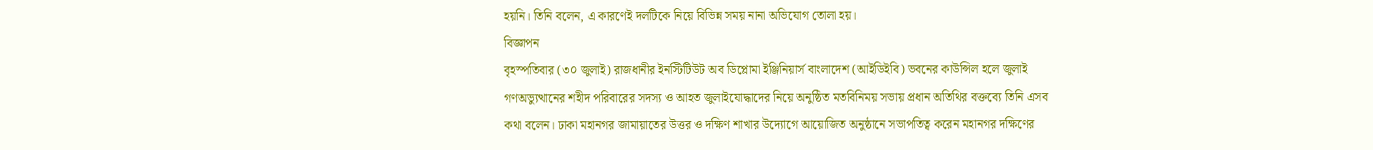হয়নি। তিনি বলেন, এ কারণেই দলটিকে নিয়ে বিভিন্ন সময় নানা অভিযোগ তোলা হয়।
বিজ্ঞাপন
বৃহস্পতিবার (৩০ জুলাই) রাজধানীর ইনস্টিটিউট অব ডিপ্লোমা ইঞ্জিনিয়ার্স বাংলাদেশ (আইডিইবি) ভবনের কাউন্সিল হলে জুলাই গণঅভ্যুত্থানের শহীদ পরিবারের সদস্য ও আহত জুলাইযোদ্ধাদের নিয়ে অনুষ্ঠিত মতবিনিময় সভায় প্রধান অতিথির বক্তব্যে তিনি এসব কথা বলেন। ঢাকা মহানগর জামায়াতের উত্তর ও দক্ষিণ শাখার উদ্যোগে আয়োজিত অনুষ্ঠানে সভাপতিত্ব করেন মহানগর দক্ষিণের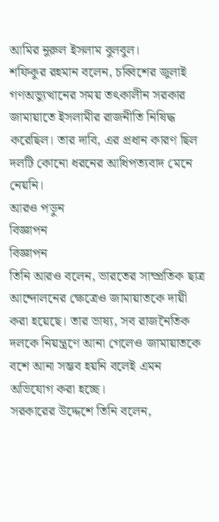আমির নুরুল ইসলাম বুলবুল।
শফিকুর রহমান বলেন, চব্বিশের জুলাই গণঅভ্যুত্থানের সময় তৎকালীন সরকার জামায়াতে ইসলামীর রাজনীতি নিষিদ্ধ করেছিল। তার দাবি, এর প্রধান কারণ ছিল দলটি কোনো ধরনের আধিপত্যবাদ মেনে নেয়নি।
আরও পড়ুন
বিজ্ঞাপন
বিজ্ঞাপন
তিনি আরও বলেন, ভারতের সাম্প্রতিক ছাত্র আন্দোলনের ক্ষেত্রেও জামায়াতকে দায়ী করা হয়েছে। তার ভাষ্য, সব রাজনৈতিক দলকে নিয়ন্ত্রণে আনা গেলেও জামায়াতকে বশে আনা সম্ভব হয়নি বলেই এমন অভিযোগ করা হচ্ছে।
সরকারের উদ্দেশে তিনি বলেন,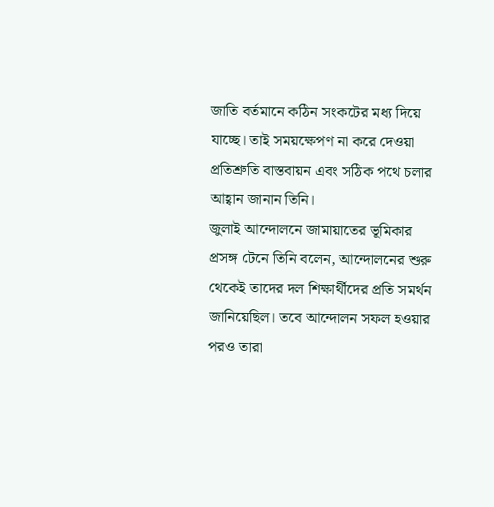জাতি বর্তমানে কঠিন সংকটের মধ্য দিয়ে যাচ্ছে। তাই সময়ক্ষেপণ না করে দেওয়া প্রতিশ্রুতি বাস্তবায়ন এবং সঠিক পথে চলার আহ্বান জানান তিনি।
জুলাই আন্দোলনে জামায়াতের ভূমিকার প্রসঙ্গ টেনে তিনি বলেন, আন্দোলনের শুরু থেকেই তাদের দল শিক্ষার্থীদের প্রতি সমর্থন জানিয়েছিল। তবে আন্দোলন সফল হওয়ার পরও তারা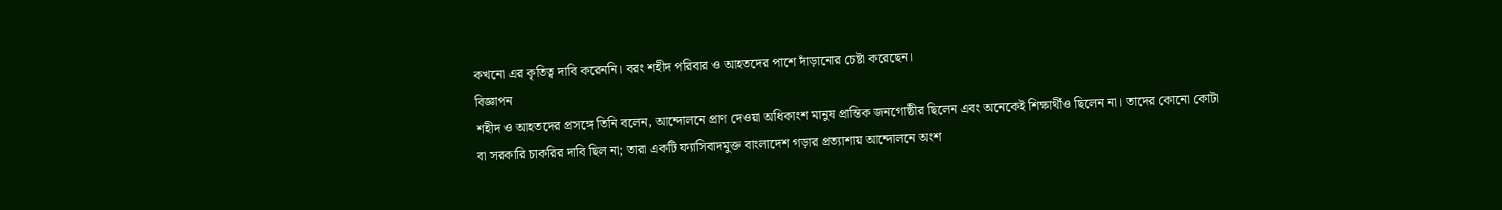কখনো এর কৃতিত্ব দাবি করেননি। বরং শহীদ পরিবার ও আহতদের পাশে দাঁড়ানোর চেষ্টা করেছেন।
বিজ্ঞাপন
শহীদ ও আহতদের প্রসঙ্গে তিনি বলেন, আন্দোলনে প্রাণ দেওয়া অধিকাংশ মানুষ প্রান্তিক জনগোষ্ঠীর ছিলেন এবং অনেকেই শিক্ষার্থীও ছিলেন না। তাদের কোনো কোটা বা সরকারি চাকরির দাবি ছিল না; তারা একটি ফ্যাসিবাদমুক্ত বাংলাদেশ গড়ার প্রত্যাশায় আন্দোলনে অংশ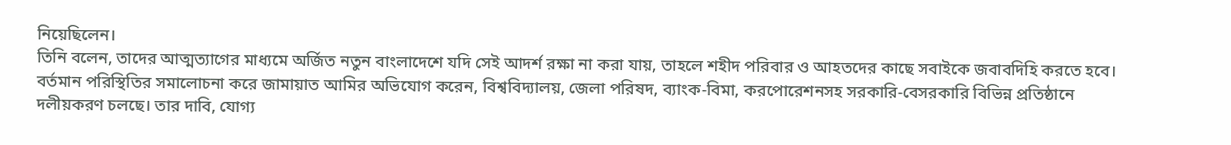নিয়েছিলেন।
তিনি বলেন, তাদের আত্মত্যাগের মাধ্যমে অর্জিত নতুন বাংলাদেশে যদি সেই আদর্শ রক্ষা না করা যায়, তাহলে শহীদ পরিবার ও আহতদের কাছে সবাইকে জবাবদিহি করতে হবে।
বর্তমান পরিস্থিতির সমালোচনা করে জামায়াত আমির অভিযোগ করেন, বিশ্ববিদ্যালয়, জেলা পরিষদ, ব্যাংক-বিমা, করপোরেশনসহ সরকারি-বেসরকারি বিভিন্ন প্রতিষ্ঠানে দলীয়করণ চলছে। তার দাবি, যোগ্য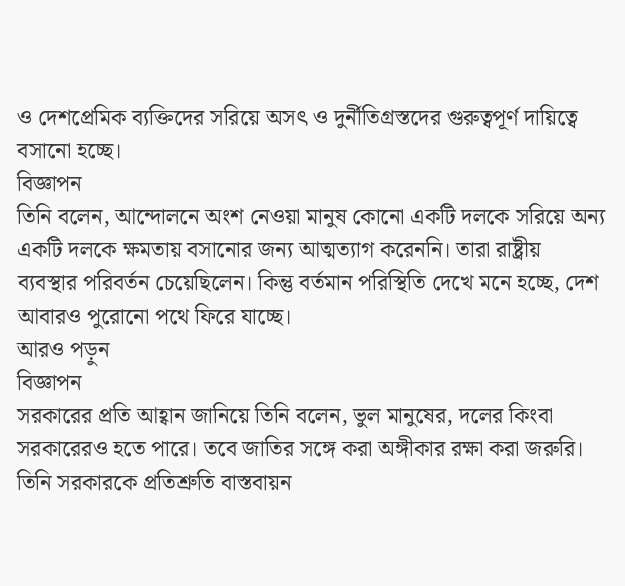ও দেশপ্রেমিক ব্যক্তিদের সরিয়ে অসৎ ও দুর্নীতিগ্রস্তদের গুরুত্বপূর্ণ দায়িত্বে বসানো হচ্ছে।
বিজ্ঞাপন
তিনি বলেন, আন্দোলনে অংশ নেওয়া মানুষ কোনো একটি দলকে সরিয়ে অন্য একটি দলকে ক্ষমতায় বসানোর জন্য আত্মত্যাগ করেননি। তারা রাষ্ট্রীয় ব্যবস্থার পরিবর্তন চেয়েছিলেন। কিন্তু বর্তমান পরিস্থিতি দেখে মনে হচ্ছে, দেশ আবারও পুরোনো পথে ফিরে যাচ্ছে।
আরও পড়ুন
বিজ্ঞাপন
সরকারের প্রতি আহ্বান জানিয়ে তিনি বলেন, ভুল মানুষের, দলের কিংবা সরকারেরও হতে পারে। তবে জাতির সঙ্গে করা অঙ্গীকার রক্ষা করা জরুরি। তিনি সরকারকে প্রতিশ্রুতি বাস্তবায়ন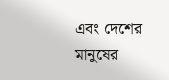এবং দেশের মানুষের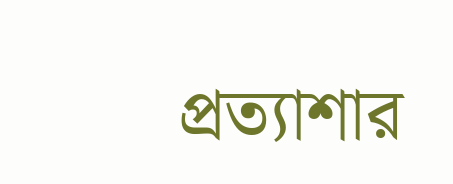প্রত্যাশার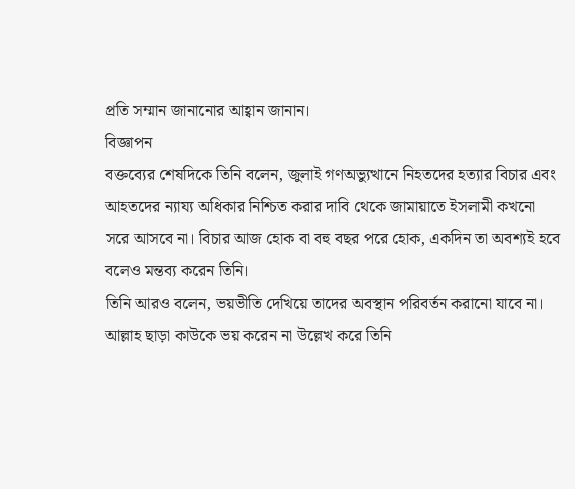প্রতি সম্মান জানানোর আহ্বান জানান।
বিজ্ঞাপন
বক্তব্যের শেষদিকে তিনি বলেন, জুলাই গণঅভ্যুত্থানে নিহতদের হত্যার বিচার এবং আহতদের ন্যায্য অধিকার নিশ্চিত করার দাবি থেকে জামায়াতে ইসলামী কখনো সরে আসবে না। বিচার আজ হোক বা বহু বছর পরে হোক, একদিন তা অবশ্যই হবে বলেও মন্তব্য করেন তিনি।
তিনি আরও বলেন, ভয়ভীতি দেখিয়ে তাদের অবস্থান পরিবর্তন করানো যাবে না। আল্লাহ ছাড়া কাউকে ভয় করেন না উল্লেখ করে তিনি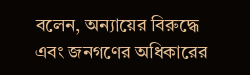বলেন, অন্যায়ের বিরুদ্ধে এবং জনগণের অধিকারের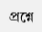প্রশ্নে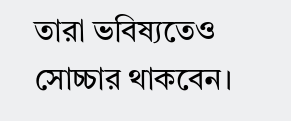তারা ভবিষ্যতেও সোচ্চার থাকবেন।